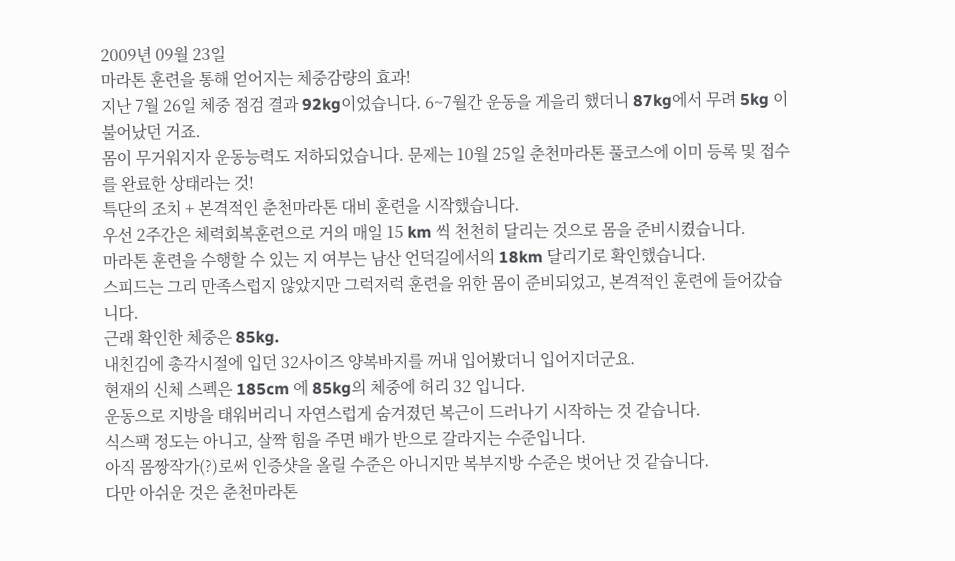2009년 09월 23일
마라톤 훈련을 통해 얻어지는 체중감량의 효과!
지난 7월 26일 체중 점검 결과 92kg이었습니다. 6~7월간 운동을 게을리 했더니 87kg에서 무려 5kg 이 불어났던 거죠.
몸이 무거워지자 운동능력도 저하되었습니다. 문제는 10월 25일 춘천마라톤 풀코스에 이미 등록 및 접수를 완료한 상태라는 것!
특단의 조치 + 본격적인 춘천마라톤 대비 훈련을 시작했습니다.
우선 2주간은 체력회복훈련으로 거의 매일 15 km 씩 천천히 달리는 것으로 몸을 준비시켰습니다.
마라톤 훈련을 수행할 수 있는 지 여부는 남산 언덕길에서의 18km 달리기로 확인했습니다.
스피드는 그리 만족스럽지 않았지만 그럭저럭 훈련을 위한 몸이 준비되었고, 본격적인 훈련에 들어갔습니다.
근래 확인한 체중은 85kg.
내친김에 총각시절에 입던 32사이즈 양복바지를 꺼내 입어봤더니 입어지더군요.
현재의 신체 스펙은 185cm 에 85kg의 체중에 허리 32 입니다.
운동으로 지방을 태워버리니 자연스럽게 숨겨졌던 복근이 드러나기 시작하는 것 같습니다.
식스팩 정도는 아니고, 살짝 힘을 주면 배가 반으로 갈라지는 수준입니다.
아직 몸짱작가(?)로써 인증샷을 올릴 수준은 아니지만 복부지방 수준은 벗어난 것 같습니다.
다만 아쉬운 것은 춘천마라톤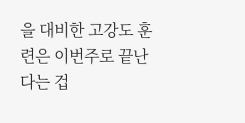을 대비한 고강도 훈련은 이번주로 끝난다는 겁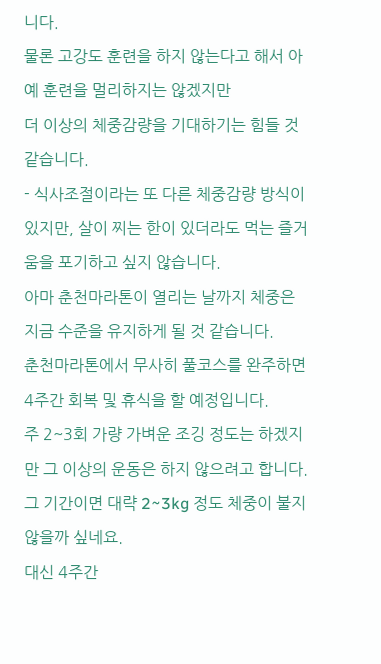니다.
물론 고강도 훈련을 하지 않는다고 해서 아예 훈련을 멀리하지는 않겠지만
더 이상의 체중감량을 기대하기는 힘들 것 같습니다.
- 식사조절이라는 또 다른 체중감량 방식이 있지만, 살이 찌는 한이 있더라도 먹는 즐거움을 포기하고 싶지 않습니다.
아마 춘천마라톤이 열리는 날까지 체중은 지금 수준을 유지하게 될 것 같습니다.
춘천마라톤에서 무사히 풀코스를 완주하면 4주간 회복 및 휴식을 할 예정입니다.
주 2~3회 가량 가벼운 조깅 정도는 하겠지만 그 이상의 운동은 하지 않으려고 합니다.
그 기간이면 대략 2~3kg 정도 체중이 불지 않을까 싶네요.
대신 4주간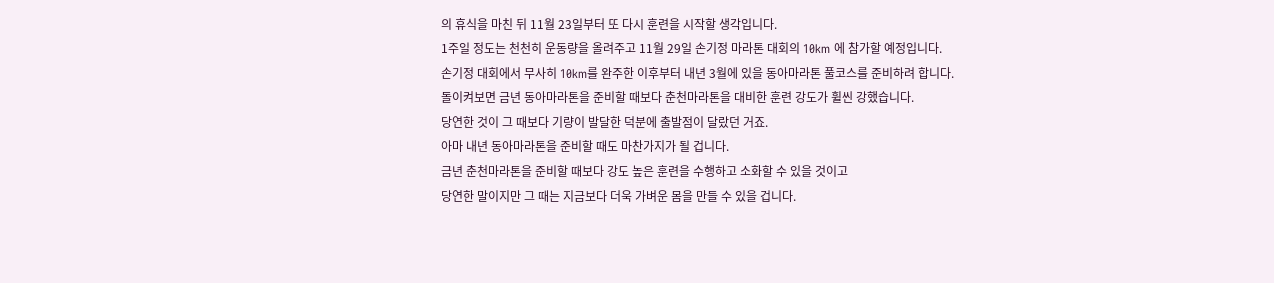의 휴식을 마친 뒤 11월 23일부터 또 다시 훈련을 시작할 생각입니다.
1주일 정도는 천천히 운동량을 올려주고 11월 29일 손기정 마라톤 대회의 10km 에 참가할 예정입니다.
손기정 대회에서 무사히 10km를 완주한 이후부터 내년 3월에 있을 동아마라톤 풀코스를 준비하려 합니다.
돌이켜보면 금년 동아마라톤을 준비할 때보다 춘천마라톤을 대비한 훈련 강도가 휠씬 강했습니다.
당연한 것이 그 때보다 기량이 발달한 덕분에 출발점이 달랐던 거죠.
아마 내년 동아마라톤을 준비할 때도 마찬가지가 될 겁니다.
금년 춘천마라톤을 준비할 때보다 강도 높은 훈련을 수행하고 소화할 수 있을 것이고
당연한 말이지만 그 때는 지금보다 더욱 가벼운 몸을 만들 수 있을 겁니다.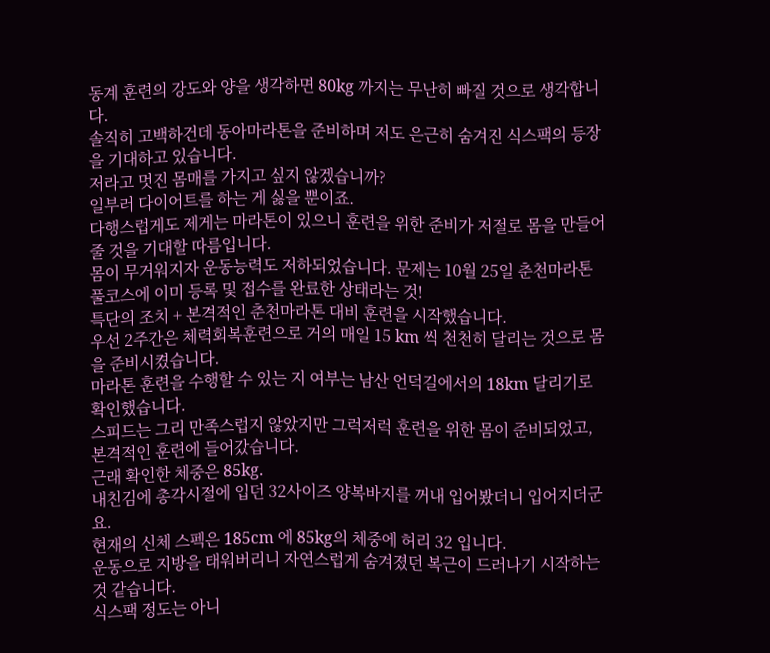동계 훈련의 강도와 양을 생각하면 80kg 까지는 무난히 빠질 것으로 생각합니다.
솔직히 고백하건데 동아마라톤을 준비하며 저도 은근히 숨겨진 식스팩의 등장을 기대하고 있습니다.
저라고 멋진 몸매를 가지고 싶지 않겠습니까?
일부러 다이어트를 하는 게 싫을 뿐이죠.
다행스럽게도 제게는 마라톤이 있으니 훈련을 위한 준비가 저절로 몸을 만들어 줄 것을 기대할 따름입니다.
몸이 무거워지자 운동능력도 저하되었습니다. 문제는 10월 25일 춘천마라톤 풀코스에 이미 등록 및 접수를 완료한 상태라는 것!
특단의 조치 + 본격적인 춘천마라톤 대비 훈련을 시작했습니다.
우선 2주간은 체력회복훈련으로 거의 매일 15 km 씩 천천히 달리는 것으로 몸을 준비시켰습니다.
마라톤 훈련을 수행할 수 있는 지 여부는 남산 언덕길에서의 18km 달리기로 확인했습니다.
스피드는 그리 만족스럽지 않았지만 그럭저럭 훈련을 위한 몸이 준비되었고, 본격적인 훈련에 들어갔습니다.
근래 확인한 체중은 85kg.
내친김에 총각시절에 입던 32사이즈 양복바지를 꺼내 입어봤더니 입어지더군요.
현재의 신체 스펙은 185cm 에 85kg의 체중에 허리 32 입니다.
운동으로 지방을 태워버리니 자연스럽게 숨겨졌던 복근이 드러나기 시작하는 것 같습니다.
식스팩 정도는 아니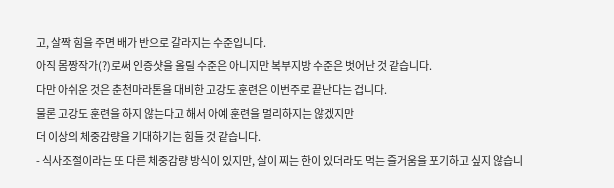고, 살짝 힘을 주면 배가 반으로 갈라지는 수준입니다.
아직 몸짱작가(?)로써 인증샷을 올릴 수준은 아니지만 복부지방 수준은 벗어난 것 같습니다.
다만 아쉬운 것은 춘천마라톤을 대비한 고강도 훈련은 이번주로 끝난다는 겁니다.
물론 고강도 훈련을 하지 않는다고 해서 아예 훈련을 멀리하지는 않겠지만
더 이상의 체중감량을 기대하기는 힘들 것 같습니다.
- 식사조절이라는 또 다른 체중감량 방식이 있지만, 살이 찌는 한이 있더라도 먹는 즐거움을 포기하고 싶지 않습니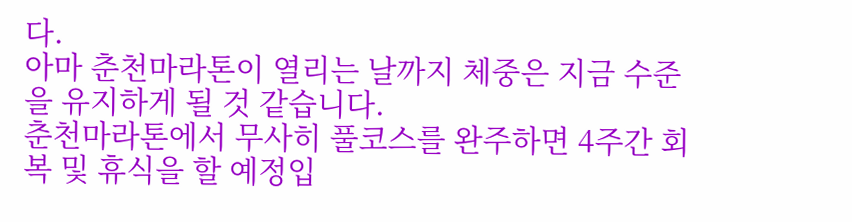다.
아마 춘천마라톤이 열리는 날까지 체중은 지금 수준을 유지하게 될 것 같습니다.
춘천마라톤에서 무사히 풀코스를 완주하면 4주간 회복 및 휴식을 할 예정입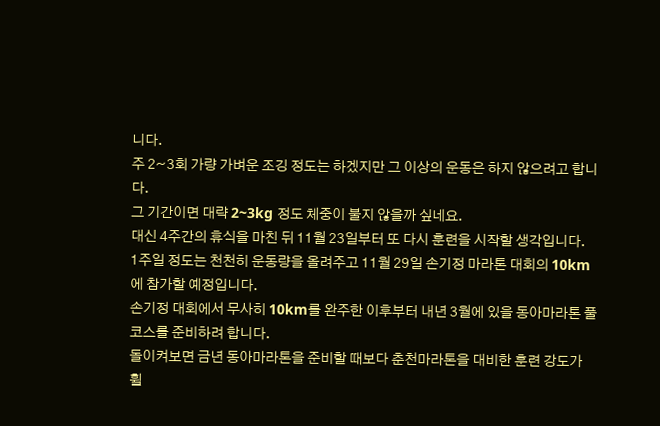니다.
주 2~3회 가량 가벼운 조깅 정도는 하겠지만 그 이상의 운동은 하지 않으려고 합니다.
그 기간이면 대략 2~3kg 정도 체중이 불지 않을까 싶네요.
대신 4주간의 휴식을 마친 뒤 11월 23일부터 또 다시 훈련을 시작할 생각입니다.
1주일 정도는 천천히 운동량을 올려주고 11월 29일 손기정 마라톤 대회의 10km 에 참가할 예정입니다.
손기정 대회에서 무사히 10km를 완주한 이후부터 내년 3월에 있을 동아마라톤 풀코스를 준비하려 합니다.
돌이켜보면 금년 동아마라톤을 준비할 때보다 춘천마라톤을 대비한 훈련 강도가 휠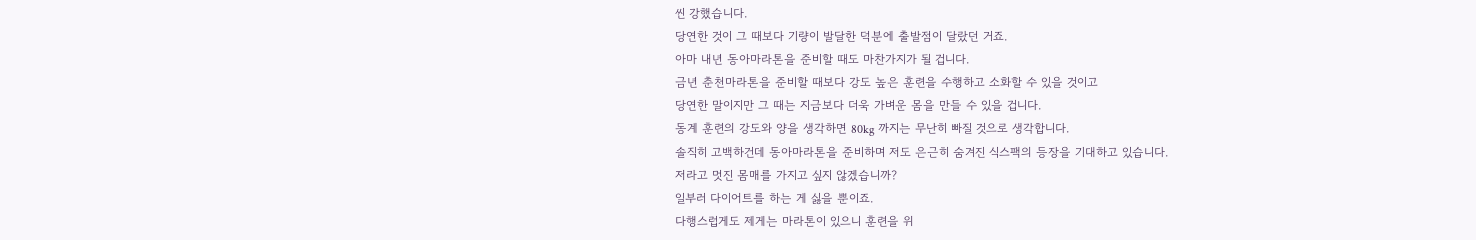씬 강했습니다.
당연한 것이 그 때보다 기량이 발달한 덕분에 출발점이 달랐던 거죠.
아마 내년 동아마라톤을 준비할 때도 마찬가지가 될 겁니다.
금년 춘천마라톤을 준비할 때보다 강도 높은 훈련을 수행하고 소화할 수 있을 것이고
당연한 말이지만 그 때는 지금보다 더욱 가벼운 몸을 만들 수 있을 겁니다.
동계 훈련의 강도와 양을 생각하면 80kg 까지는 무난히 빠질 것으로 생각합니다.
솔직히 고백하건데 동아마라톤을 준비하며 저도 은근히 숨겨진 식스팩의 등장을 기대하고 있습니다.
저라고 멋진 몸매를 가지고 싶지 않겠습니까?
일부러 다이어트를 하는 게 싫을 뿐이죠.
다행스럽게도 제게는 마라톤이 있으니 훈련을 위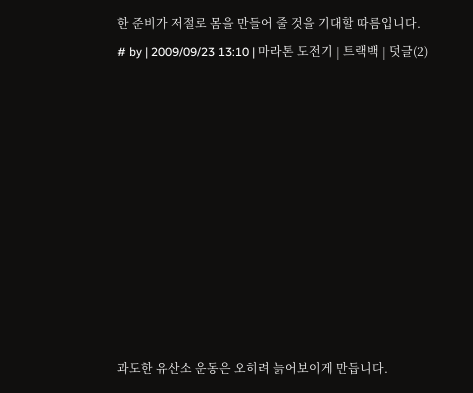한 준비가 저절로 몸을 만들어 줄 것을 기대할 따름입니다.
# by | 2009/09/23 13:10 | 마라톤 도전기 | 트랙백 | 덧글(2)










과도한 유산소 운동은 오히려 늙어보이게 만듭니다.